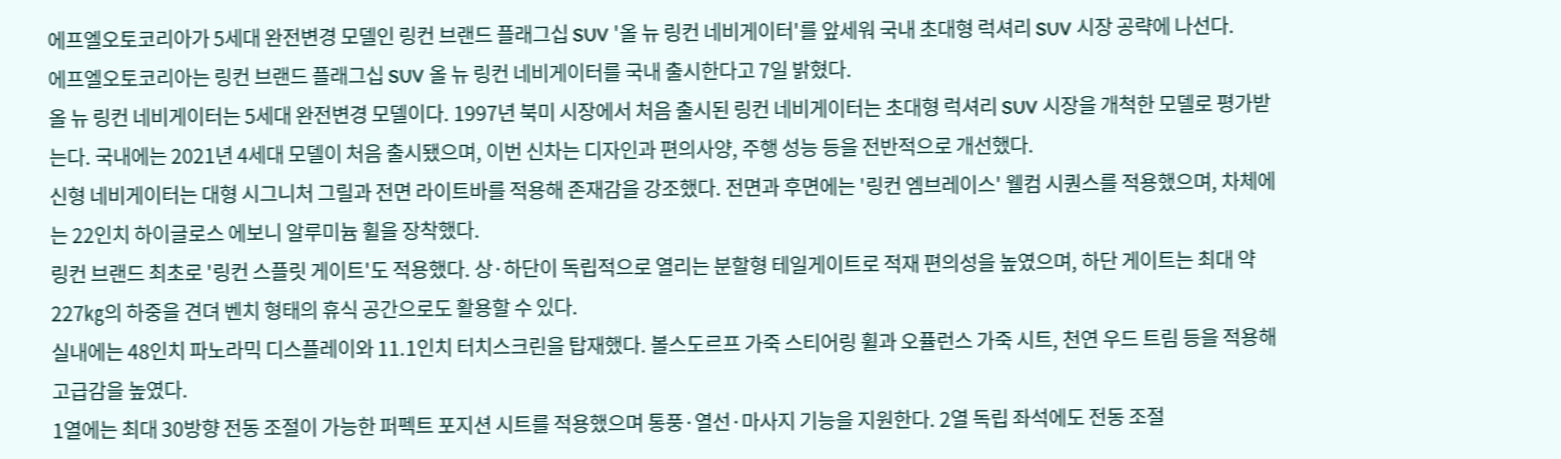에프엘오토코리아가 5세대 완전변경 모델인 링컨 브랜드 플래그십 SUV '올 뉴 링컨 네비게이터'를 앞세워 국내 초대형 럭셔리 SUV 시장 공략에 나선다.
에프엘오토코리아는 링컨 브랜드 플래그십 SUV 올 뉴 링컨 네비게이터를 국내 출시한다고 7일 밝혔다.
올 뉴 링컨 네비게이터는 5세대 완전변경 모델이다. 1997년 북미 시장에서 처음 출시된 링컨 네비게이터는 초대형 럭셔리 SUV 시장을 개척한 모델로 평가받는다. 국내에는 2021년 4세대 모델이 처음 출시됐으며, 이번 신차는 디자인과 편의사양, 주행 성능 등을 전반적으로 개선했다.
신형 네비게이터는 대형 시그니처 그릴과 전면 라이트바를 적용해 존재감을 강조했다. 전면과 후면에는 '링컨 엠브레이스' 웰컴 시퀀스를 적용했으며, 차체에는 22인치 하이글로스 에보니 알루미늄 휠을 장착했다.
링컨 브랜드 최초로 '링컨 스플릿 게이트'도 적용했다. 상·하단이 독립적으로 열리는 분할형 테일게이트로 적재 편의성을 높였으며, 하단 게이트는 최대 약 227㎏의 하중을 견뎌 벤치 형태의 휴식 공간으로도 활용할 수 있다.
실내에는 48인치 파노라믹 디스플레이와 11.1인치 터치스크린을 탑재했다. 볼스도르프 가죽 스티어링 휠과 오퓰런스 가죽 시트, 천연 우드 트림 등을 적용해 고급감을 높였다.
1열에는 최대 30방향 전동 조절이 가능한 퍼펙트 포지션 시트를 적용했으며 통풍·열선·마사지 기능을 지원한다. 2열 독립 좌석에도 전동 조절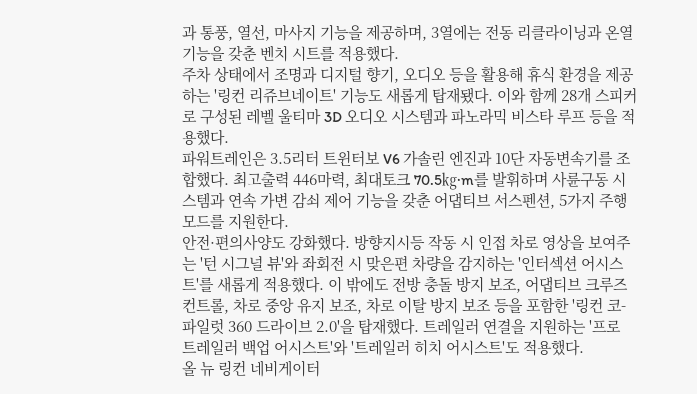과 통풍, 열선, 마사지 기능을 제공하며, 3열에는 전동 리클라이닝과 온열 기능을 갖춘 벤치 시트를 적용했다.
주차 상태에서 조명과 디지털 향기, 오디오 등을 활용해 휴식 환경을 제공하는 '링컨 리쥬브네이트' 기능도 새롭게 탑재됐다. 이와 함께 28개 스피커로 구성된 레벨 울티마 3D 오디오 시스템과 파노라믹 비스타 루프 등을 적용했다.
파워트레인은 3.5리터 트윈터보 V6 가솔린 엔진과 10단 자동변속기를 조합했다. 최고출력 446마력, 최대토크 70.5㎏·m를 발휘하며 사륜구동 시스템과 연속 가변 감쇠 제어 기능을 갖춘 어댑티브 서스펜션, 5가지 주행 모드를 지원한다.
안전·편의사양도 강화했다. 방향지시등 작동 시 인접 차로 영상을 보여주는 '턴 시그널 뷰'와 좌회전 시 맞은편 차량을 감지하는 '인터섹션 어시스트'를 새롭게 적용했다. 이 밖에도 전방 충돌 방지 보조, 어댑티브 크루즈 컨트롤, 차로 중앙 유지 보조, 차로 이탈 방지 보조 등을 포함한 '링컨 코-파일럿 360 드라이브 2.0'을 탑재했다. 트레일러 연결을 지원하는 '프로 트레일러 백업 어시스트'와 '트레일러 히치 어시스트'도 적용했다.
올 뉴 링컨 네비게이터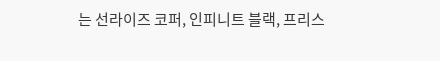는 선라이즈 코퍼, 인피니트 블랙, 프리스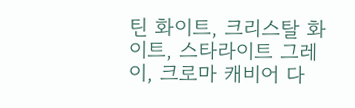틴 화이트, 크리스탈 화이트, 스타라이트 그레이, 크로마 캐비어 다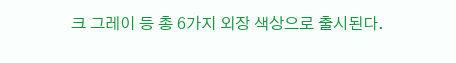크 그레이 등 총 6가지 외장 색상으로 출시된다.